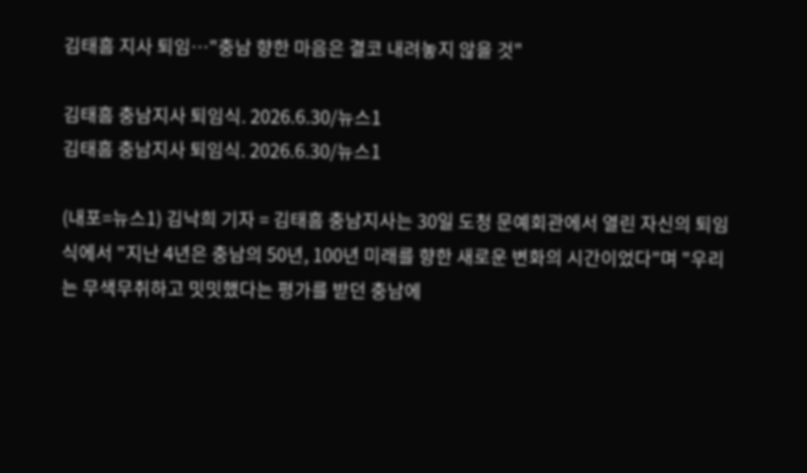김태흠 지사 퇴임…"충남 향한 마음은 결코 내려놓지 않을 것"

김태흠 충남지사 퇴임식. 2026.6.30/뉴스1
김태흠 충남지사 퇴임식. 2026.6.30/뉴스1

(내포=뉴스1) 김낙희 기자 = 김태흠 충남지사는 30일 도청 문예회관에서 열린 자신의 퇴임식에서 "지난 4년은 충남의 50년, 100년 미래를 향한 새로운 변화의 시간이었다"며 "우리는 무색무취하고 밋밋했다는 평가를 받던 충남에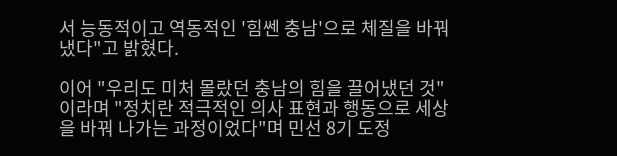서 능동적이고 역동적인 '힘쎈 충남'으로 체질을 바꿔 냈다"고 밝혔다.

이어 "우리도 미처 몰랐던 충남의 힘을 끌어냈던 것"이라며 "정치란 적극적인 의사 표현과 행동으로 세상을 바꿔 나가는 과정이었다"며 민선 8기 도정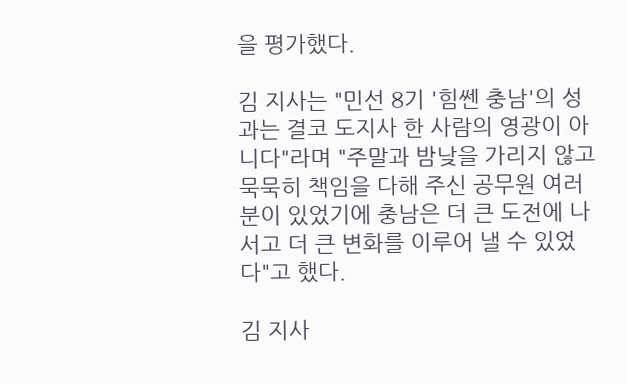을 평가했다.

김 지사는 "민선 8기 '힘쎈 충남'의 성과는 결코 도지사 한 사람의 영광이 아니다"라며 "주말과 밤낮을 가리지 않고 묵묵히 책임을 다해 주신 공무원 여러분이 있었기에 충남은 더 큰 도전에 나서고 더 큰 변화를 이루어 낼 수 있었다"고 했다.

김 지사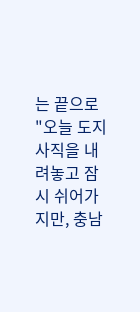는 끝으로 "오늘 도지사직을 내려놓고 잠시 쉬어가지만, 충남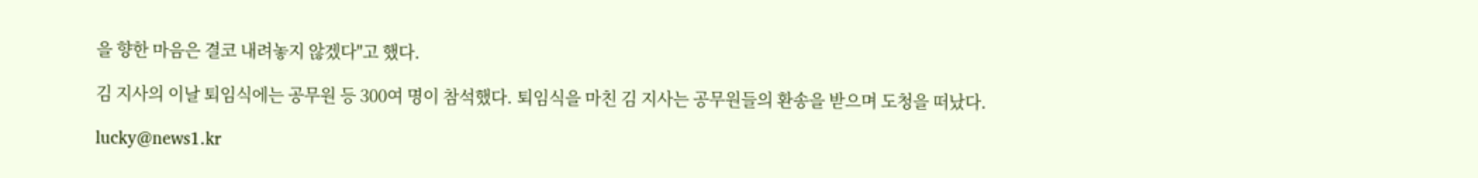을 향한 마음은 결코 내려놓지 않겠다"고 했다.

김 지사의 이날 퇴임식에는 공무원 등 300여 명이 참석했다. 퇴임식을 마친 김 지사는 공무원들의 환송을 받으며 도청을 떠났다.

lucky@news1.kr